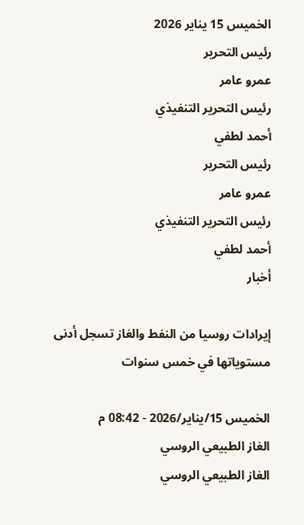الخميس 15 يناير 2026
رئيس التحرير
عمرو عامر
رئيس التحرير التنفيذي
أحمد لطفي
رئيس التحرير
عمرو عامر
رئيس التحرير التنفيذي
أحمد لطفي
أخبار

إيرادات روسيا من النفط والغاز تسجل أدنى مستوياتها في خمس سنوات

الخميس 15/يناير/2026 - 08:42 م
الغاز الطبيعي الروسي
الغاز الطبيعي الروسي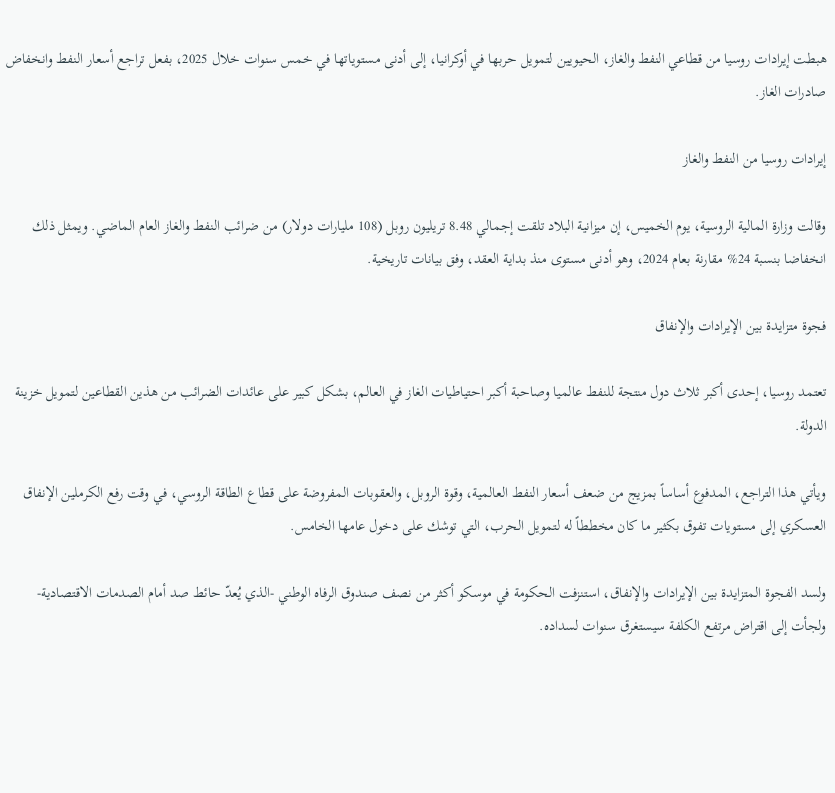هبطت إيرادات روسيا من قطاعي النفط والغاز، الحيويين لتمويل حربها في أوكرانيا، إلى أدنى مستوياتها في خمس سنوات خلال 2025، بفعل تراجع أسعار النفط وانخفاض صادرات الغاز.

إيرادات روسيا من النفط والغاز

وقالت وزارة المالية الروسية، يوم الخميس، إن ميزانية البلاد تلقت إجمالي 8.48 تريليون روبل (108 مليارات دولار) من ضرائب النفط والغاز العام الماضي. ويمثل ذلك انخفاضا بنسبة 24% مقارنة بعام 2024، وهو أدنى مستوى منذ بداية العقد، وفق بيانات تاريخية.

فجوة متزايدة بين الإيرادات والإنفاق

تعتمد روسيا، إحدى أكبر ثلاث دول منتجة للنفط عالميا وصاحبة أكبر احتياطيات الغاز في العالم، بشكل كبير على عائدات الضرائب من هذين القطاعين لتمويل خزينة الدولة.

ويأتي هذا التراجع، المدفوع أساساً بمزيج من ضعف أسعار النفط العالمية، وقوة الروبل، والعقوبات المفروضة على قطاع الطاقة الروسي، في وقت رفع الكرملين الإنفاق العسكري إلى مستويات تفوق بكثير ما كان مخططاً له لتمويل الحرب، التي توشك على دخول عامها الخامس.

ولسد الفجوة المتزايدة بين الإيرادات والإنفاق، استنزفت الحكومة في موسكو أكثر من نصف صندوق الرفاه الوطني -الذي يُعدّ حائط صد أمام الصدمات الاقتصادية- ولجأت إلى اقتراض مرتفع الكلفة سيستغرق سنوات لسداده.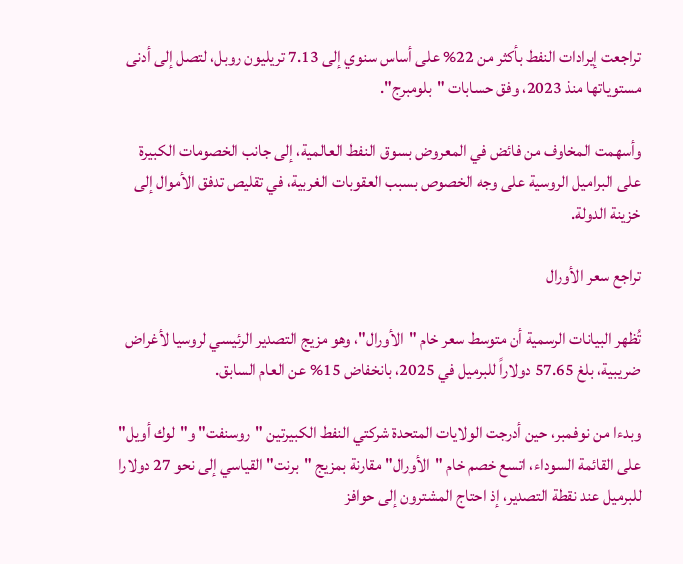تراجعت إيرادات النفط بأكثر من 22% على أساس سنوي إلى 7.13 تريليون روبل، لتصل إلى أدنى مستوياتها منذ 2023، وفق حسابات "بلومبرج".

وأسهمت المخاوف من فائض في المعروض بسوق النفط العالمية، إلى جانب الخصومات الكبيرة على البراميل الروسية على وجه الخصوص بسبب العقوبات الغربية، في تقليص تدفق الأموال إلى خزينة الدولة.

تراجع سعر الأورال

تُظهر البيانات الرسمية أن متوسط سعر خام "الأورال"، وهو مزيج التصدير الرئيسي لروسيا لأغراض ضريبية، بلغ 57.65 دولاراً للبرميل في 2025، بانخفاض 15% عن العام السابق.

وبدءا من نوفمبر، حين أدرجت الولايات المتحدة شركتي النفط الكبيرتين "روسنفت" و"لوك أويل" على القائمة السوداء، اتسع خصم خام "الأورال" مقارنة بمزيج "برنت" القياسي إلى نحو 27 دولارا للبرميل عند نقطة التصدير، إذ احتاج المشترون إلى حوافز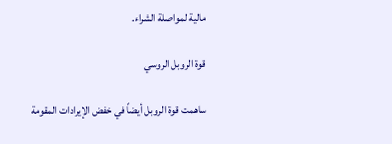مالية لمواصلة الشراء.

قوة الروبل الروسي

ساهمت قوة الروبل أيضاً في خفض الإيرادات المقومة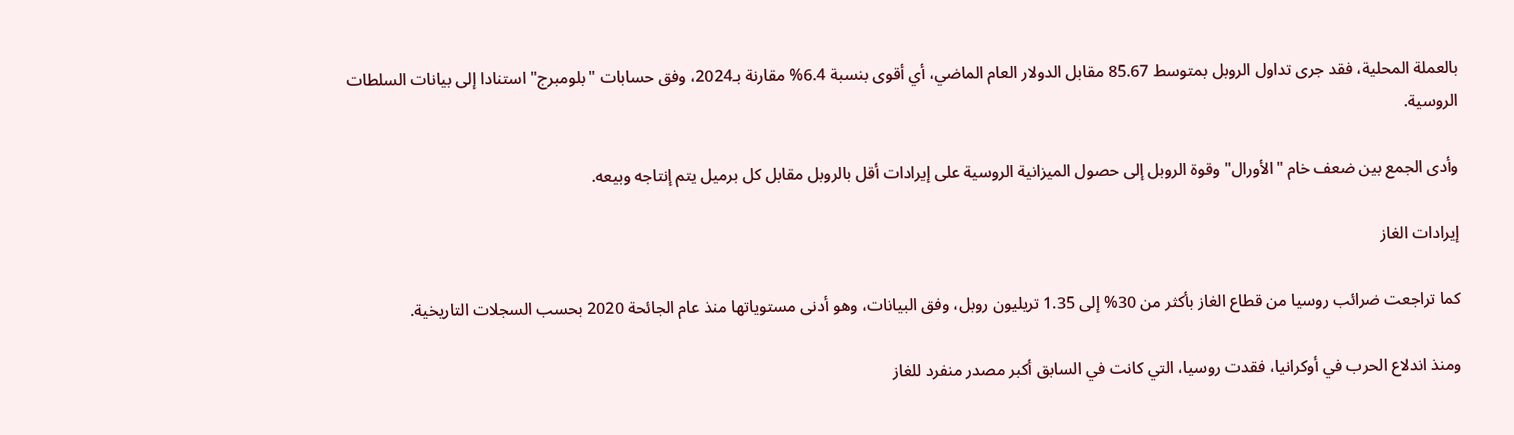بالعملة المحلية، فقد جرى تداول الروبل بمتوسط 85.67 مقابل الدولار العام الماضي، أي أقوى بنسبة 6.4% مقارنة بـ2024، وفق حسابات "بلومبرج" استنادا إلى بيانات السلطات الروسية.

وأدى الجمع بين ضعف خام "الأورال" وقوة الروبل إلى حصول الميزانية الروسية على إيرادات أقل بالروبل مقابل كل برميل يتم إنتاجه وبيعه.

إيرادات الغاز

كما تراجعت ضرائب روسيا من قطاع الغاز بأكثر من 30% إلى 1.35 تريليون روبل، وفق البيانات، وهو أدنى مستوياتها منذ عام الجائحة 2020 بحسب السجلات التاريخية.

ومنذ اندلاع الحرب في أوكرانيا، فقدت روسيا، التي كانت في السابق أكبر مصدر منفرد للغاز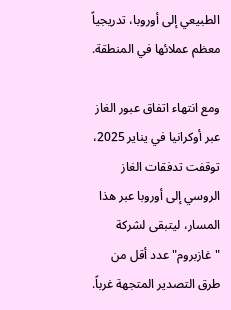الطبيعي إلى أوروبا، تدريجياً معظم عملائها في المنطقة.

ومع انتهاء اتفاق عبور الغاز عبر أوكرانيا في يناير 2025، توقفت تدفقات الغاز الروسي إلى أوروبا عبر هذا المسار، ليتبقى لشركة "غازبروم" عدد أقل من طرق التصدير المتجهة غرباً.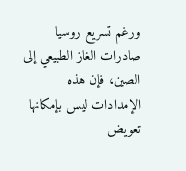ورغم تسريع روسيا صادرات الغاز الطبيعي إلى الصين، فإن هذه الإمدادات ليس بإمكانها تعويض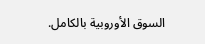السوق الأوروبية بالكامل.